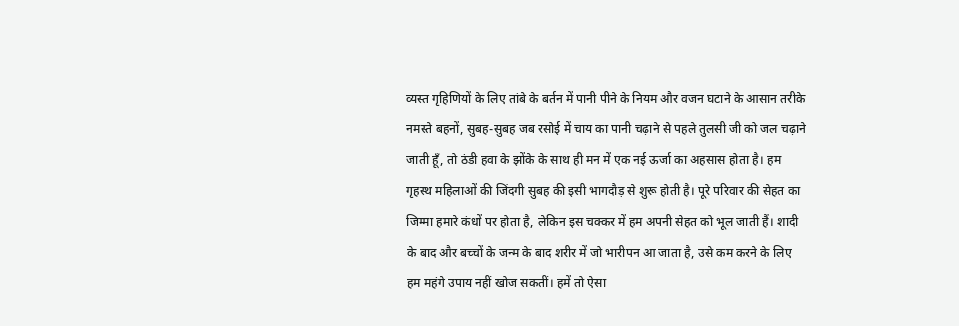व्यस्त गृहिणियों के लिए तांबे के बर्तन में पानी पीने के नियम और वजन घटाने के आसान तरीके
नमस्ते बहनों, सुबह-सुबह जब रसोई में चाय का पानी चढ़ाने से पहले तुलसी जी को जल चढ़ाने जाती हूँ, तो ठंडी हवा के झोंके के साथ ही मन में एक नई ऊर्जा का अहसास होता है। हम गृहस्थ महिलाओं की जिंदगी सुबह की इसी भागदौड़ से शुरू होती है। पूरे परिवार की सेहत का जिम्मा हमारे कंधों पर होता है, लेकिन इस चक्कर में हम अपनी सेहत को भूल जाती हैं। शादी के बाद और बच्चों के जन्म के बाद शरीर में जो भारीपन आ जाता है, उसे कम करने के लिए हम महंगे उपाय नहीं खोज सकतीं। हमें तो ऐसा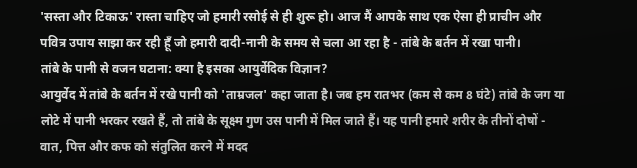'सस्ता और टिकाऊ' रास्ता चाहिए जो हमारी रसोई से ही शुरू हो। आज मैं आपके साथ एक ऐसा ही प्राचीन और पवित्र उपाय साझा कर रही हूँ जो हमारी दादी-नानी के समय से चला आ रहा है - तांबे के बर्तन में रखा पानी।
तांबे के पानी से वजन घटाना: क्या है इसका आयुर्वेदिक विज्ञान?
आयुर्वेद में तांबे के बर्तन में रखे पानी को 'ताम्रजल' कहा जाता है। जब हम रातभर (कम से कम 8 घंटे) तांबे के जग या लोटे में पानी भरकर रखते हैं, तो तांबे के सूक्ष्म गुण उस पानी में मिल जाते हैं। यह पानी हमारे शरीर के तीनों दोषों - वात, पित्त और कफ को संतुलित करने में मदद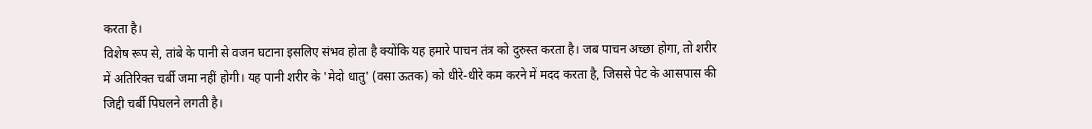करता है।
विशेष रूप से, तांबे के पानी से वजन घटाना इसलिए संभव होता है क्योंकि यह हमारे पाचन तंत्र को दुरुस्त करता है। जब पाचन अच्छा होगा, तो शरीर में अतिरिक्त चर्बी जमा नहीं होगी। यह पानी शरीर के 'मेदो धातु' (वसा ऊतक) को धीरे-धीरे कम करने में मदद करता है, जिससे पेट के आसपास की जिद्दी चर्बी पिघलने लगती है।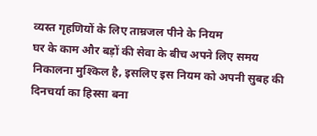व्यस्त गृहणियों के लिए ताम्रजल पीने के नियम
घर के काम और बड़ों की सेवा के बीच अपने लिए समय निकालना मुश्किल है, इसलिए इस नियम को अपनी सुबह की दिनचर्या का हिस्सा बना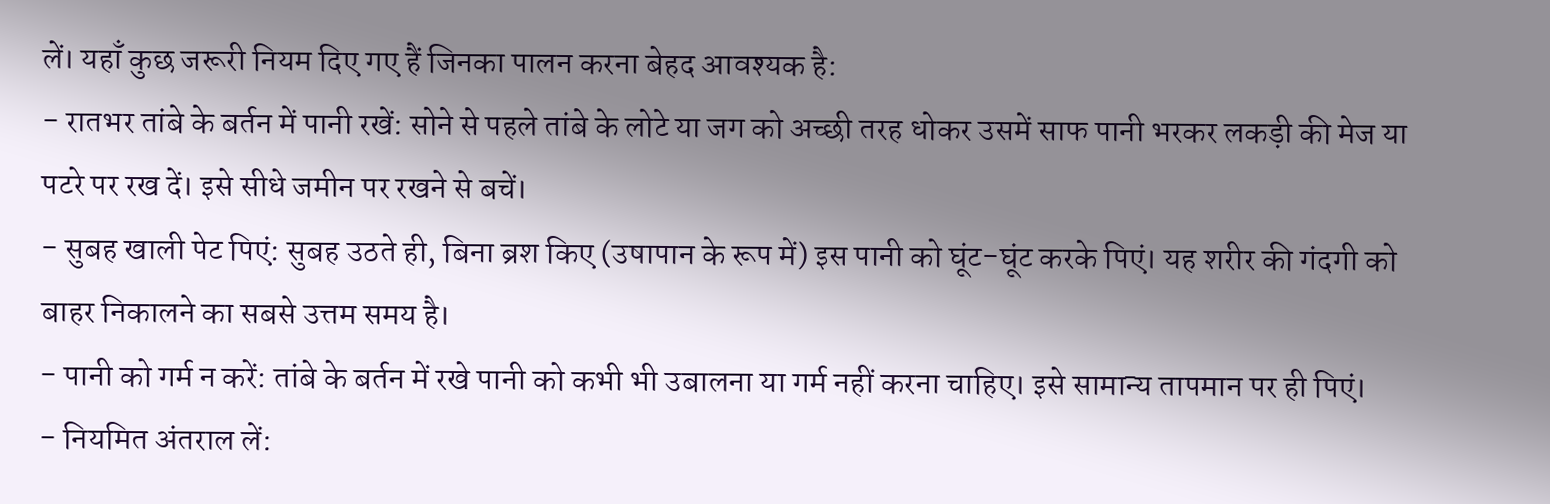लें। यहाँ कुछ जरूरी नियम दिए गए हैं जिनका पालन करना बेहद आवश्यक है:
- रातभर तांबे के बर्तन में पानी रखें: सोने से पहले तांबे के लोटे या जग को अच्छी तरह धोकर उसमें साफ पानी भरकर लकड़ी की मेज या पटरे पर रख दें। इसे सीधे जमीन पर रखने से बचें।
- सुबह खाली पेट पिएं: सुबह उठते ही, बिना ब्रश किए (उषापान के रूप में) इस पानी को घूंट-घूंट करके पिएं। यह शरीर की गंदगी को बाहर निकालने का सबसे उत्तम समय है।
- पानी को गर्म न करें: तांबे के बर्तन में रखे पानी को कभी भी उबालना या गर्म नहीं करना चाहिए। इसे सामान्य तापमान पर ही पिएं।
- नियमित अंतराल लें: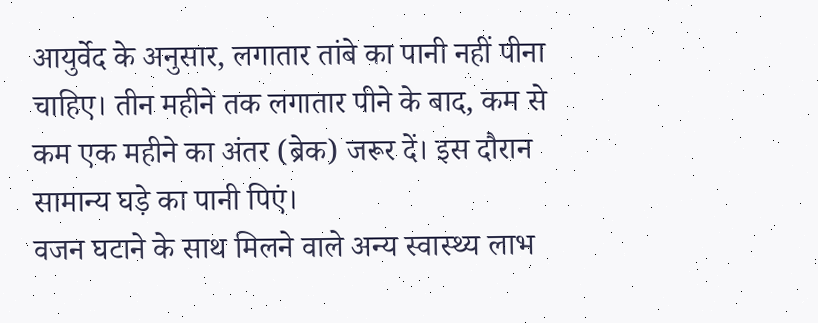आयुर्वेद के अनुसार, लगातार तांबे का पानी नहीं पीना चाहिए। तीन महीने तक लगातार पीने के बाद, कम से कम एक महीने का अंतर (ब्रेक) जरूर दें। इस दौरान सामान्य घड़े का पानी पिएं।
वजन घटाने के साथ मिलने वाले अन्य स्वास्थ्य लाभ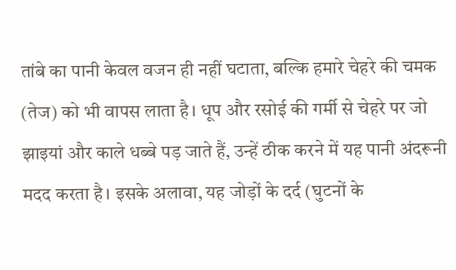तांबे का पानी केवल वजन ही नहीं घटाता, बल्कि हमारे चेहरे की चमक (तेज) को भी वापस लाता है। धूप और रसोई की गर्मी से चेहरे पर जो झाइयां और काले धब्बे पड़ जाते हैं, उन्हें ठीक करने में यह पानी अंदरूनी मदद करता है। इसके अलावा, यह जोड़ों के दर्द (घुटनों के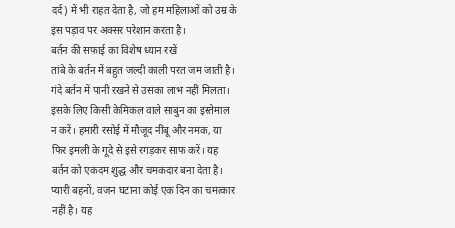दर्द) में भी राहत देता है, जो हम महिलाओं को उम्र के इस पड़ाव पर अक्सर परेशान करता है।
बर्तन की सफाई का विशेष ध्यान रखें
तांबे के बर्तन में बहुत जल्दी काली परत जम जाती है। गंदे बर्तन में पानी रखने से उसका लाभ नहीं मिलता। इसके लिए किसी केमिकल वाले साबुन का इस्तेमाल न करें। हमारी रसोई में मौजूद नींबू और नमक, या फिर इमली के गूदे से इसे रगड़कर साफ करें। यह बर्तन को एकदम शुद्ध और चमकदार बना देता है।
प्यारी बहनों, वजन घटाना कोई एक दिन का चमत्कार नहीं है। यह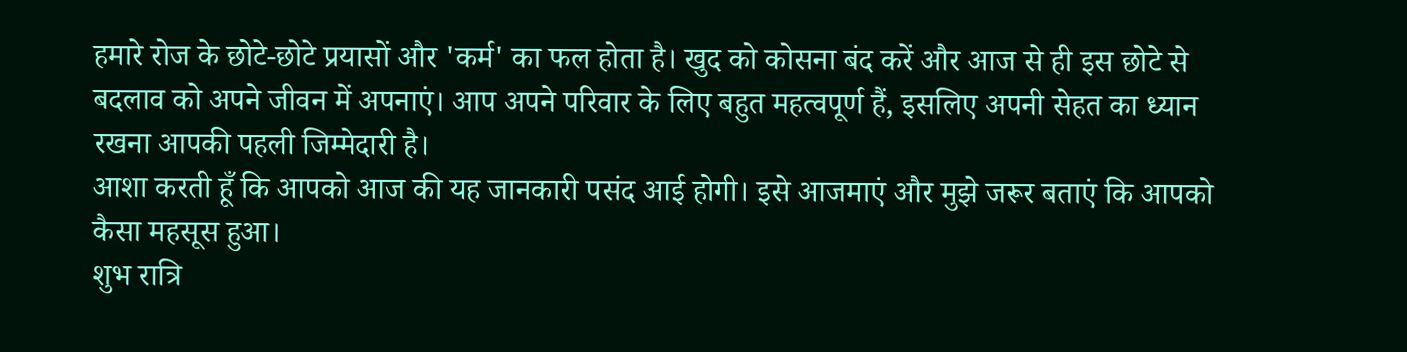हमारे रोज के छोटे-छोटे प्रयासों और 'कर्म' का फल होता है। खुद को कोसना बंद करें और आज से ही इस छोटे से बदलाव को अपने जीवन में अपनाएं। आप अपने परिवार के लिए बहुत महत्वपूर्ण हैं, इसलिए अपनी सेहत का ध्यान रखना आपकी पहली जिम्मेदारी है।
आशा करती हूँ कि आपको आज की यह जानकारी पसंद आई होगी। इसे आजमाएं और मुझे जरूर बताएं कि आपको कैसा महसूस हुआ।
शुभ रात्रि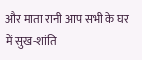और माता रानी आप सभी के घर में सुख-शांति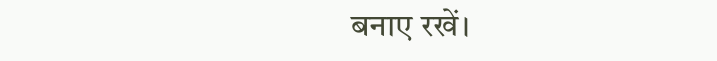बनाए रखें।